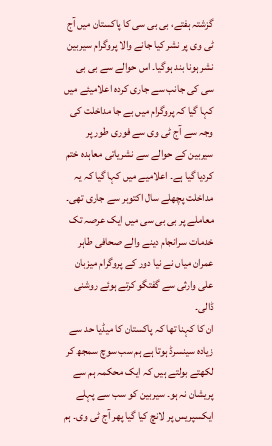گزشتہ ہفتے، بی بی سی کا پاکستان میں آج ٹی وی پر نشر کیا جانے والا پروگرام سیربین نشر ہونا بند ہوگیا۔ اس حوالے سے بی بی سی کی جانب سے جاری کردہ اعلامیئے میں کہا گیا کہ پروگرام میں بے جا مداخلت کی وجہ سے آج ٹی وی سے فوری طور پر سیربین کے حوالے سے نشریاتی معاہدہ ختم کردیا گیا ہے۔ اعلامیے میں کہا گیا کہ یہ مداخلت پچھلے سال اکتوبر سے جاری تھی۔
معاملے پر بی بی سی میں ایک عرصہ تک خدمات سرانجام دینے والے صحافی طاہر عمران میاں نے نیا دور کے پروگرام میزبان علی وارثی سے گفتگو کرتے ہوئے روشنی ڈالی۔
ان کا کہنا تھا کہ پاکستان کا میڈیا حد سے زیادہ سینسرڈ ہوتا ہے ہم سب سوچ سمجھ کر لکھتے بولتے ہیں کہ ایک محکمہ ہم سے پریشان نہ ہو۔ سیربین کو سب سے پہلے ایکسپریس پر لانچ کیا گیا پھر آج ٹی وی۔ ہم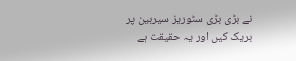نے بڑی بڑی سٹوریز سیربین پر بریک کیں اور یہ حقیقت ہے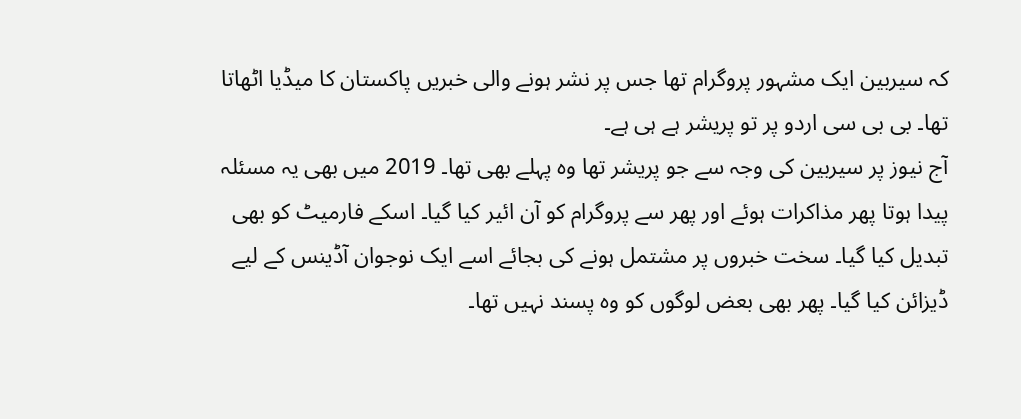کہ سیربین ایک مشہور پروگرام تھا جس پر نشر ہونے والی خبریں پاکستان کا میڈیا اٹھاتا تھا۔ بی بی سی اردو پر تو پریشر ہے ہی ہے۔
آج نیوز پر سیربین کی وجہ سے جو پریشر تھا وہ پہلے بھی تھا۔ 2019 میں بھی یہ مسئلہ پیدا ہوتا پھر مذاکرات ہوئے اور پھر سے پروگرام کو آن ائیر کیا گیا۔ اسکے فارمیٹ کو بھی تبدیل کیا گیا۔ سخت خبروں پر مشتمل ہونے کی بجائے اسے ایک نوجوان آڈینس کے لیے ڈیزائن کیا گیا۔ پھر بھی بعض لوگوں کو وہ پسند نہیں تھا۔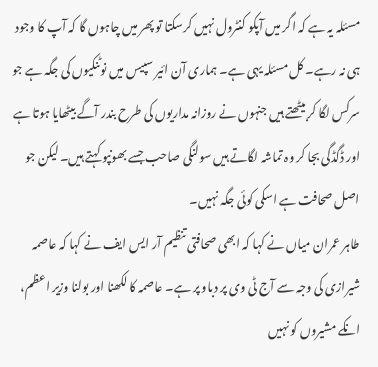مسئلہ یہ ہے کہ اگر میں آپکو کنٹرول نہیں کرسکتا تو پھر میں چاہوں گا کہ آپ کا وجود ہی نہ رہے۔ کل مسئلہ یہی ہے۔ ہماری آن ائیر سپیس میں نوٹنکیوں کی جگہ ہے جو سرکس لگا کر بیٹھتے ہیں جنہوں نے روزانہ مداریوں کی طرح بندر آگے بیٹھایا ہوتا ہے اور ڈگڈگی بجا کر وہ تماشہ لگاتے ہیں سولنگی صاحب جسے بھونپو کہتے ہیں۔ لیکن جو اصل صحافت ہے اسکی کوئی جگہ نہیں۔
طاہر عمران میاں نے کہا کہ ابھی صحافتی تنظیم آر ایس ایف نے کہا کہ عاصمہ شیرازی کی وجہ سے آج ٹی وی پر دباو پر ہے۔ عاصمہ کا لکھنا اور بولنا وزیر اعظم، انکے مشیروں کو نہیں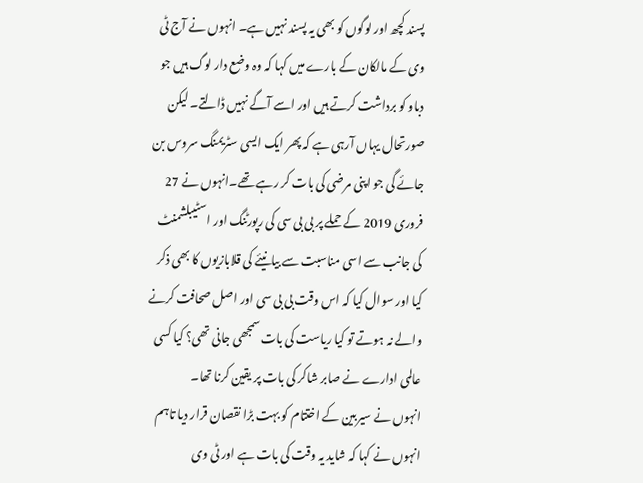پسند کچھ اور لوگوں کو بھی یہ پسند نہیں ہے۔ انہوں نے آج ٹی وی کے مالکان کے بارے میں کہا کہ وہ وضع دار لوگ ہیں جو دباو کو برداشت کرتے ہیں اور اسے آگے نہیں ڈالتے۔ لیکن صورتحال یہاں آرہی ہے کہ پھر ایک ایسی سٹریمنگ سروس بن جائے گی جو اپنی مرضی کی بات کر رہے تھے۔انہوں نے 27 فروری 2019 کے حملے پر بی بی سی کی رپورٹنگ اور اسٹیبلشمنٹ کی جانب سے اسی مناسبت سے بیانیئے کی قلابازیوں کا بھی ذکر کیا اور سوال کیا کہ اس وقت بی بی سی اور اصل صحافت کرنے والے نہ ہوتے تو کیا ریاست کی بات سمجھی جانی تھی؟ کیا کسی عالمی ادارے نے صابر شاکر کی بات پر یقین کرنا تھا۔
انہوں نے سیربین کے اختتام کو بہت بڑا نقصان قرار دیا تاہم انہوں نے کہا کہ شاید یہ وقت کی بات ہے اور ٹی وی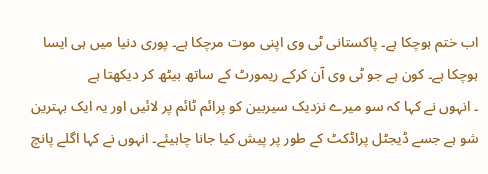اب ختم ہوچکا ہے۔ پاکستانی ٹی وی اپنی موت مرچکا ہے۔ پوری دنیا میں ہی ایسا ہوچکا ہے۔ کون ہے جو ٹی وی آن کرکے ریمورٹ کے ساتھ بیٹھ کر دیکھتا ہے
۔ انہوں نے کہا کہ سو میرے نزدیک سیربین کو پرائم ٹائم پر لائیں اور یہ ایک بہترین شو ہے جسے ڈیجٹل پراڈکٹ کے طور پر پیش کیا جانا چاہیئے۔ انہوں نے کہا اگلے پانچ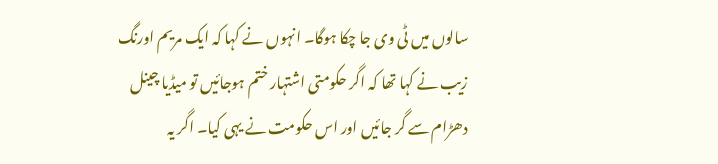سالوں میں ٹی وی جا چکا ہوگا۔ انہوں نے کہا کہ ایک مریم اورنگ زیب نے کہا تھا کہ اگر حکومتی اشتہار ختم ہوجائیں تو میڈیا چینل دھڑام سے گر جائیں اور اس حکومت نے یہی کیا۔ اگر یہ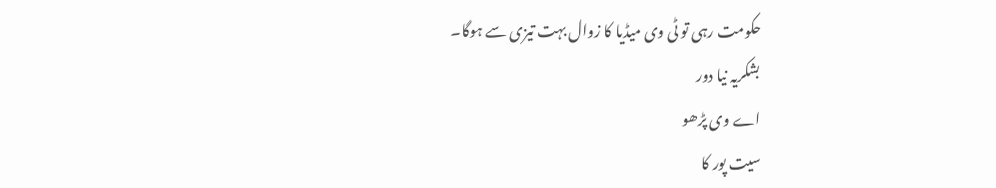حکومت رہی تو ٹی وی میڈیا کا زوال بہت تیزی سے ہوگا۔
بشکریہ نیا دور
اے وی پڑھو
سیت پور کا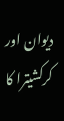دیوان اور کرکشیترا کا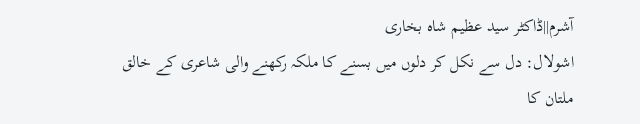آشرم||ڈاکٹر سید عظیم شاہ بخاری
اشولال: دل سے نکل کر دلوں میں بسنے کا ملکہ رکھنے والی شاعری کے خالق
ملتان کا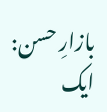بازارِ حسن: ایک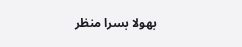بھولا بسرا منظر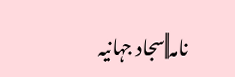نامہ||سجاد جہانیہ